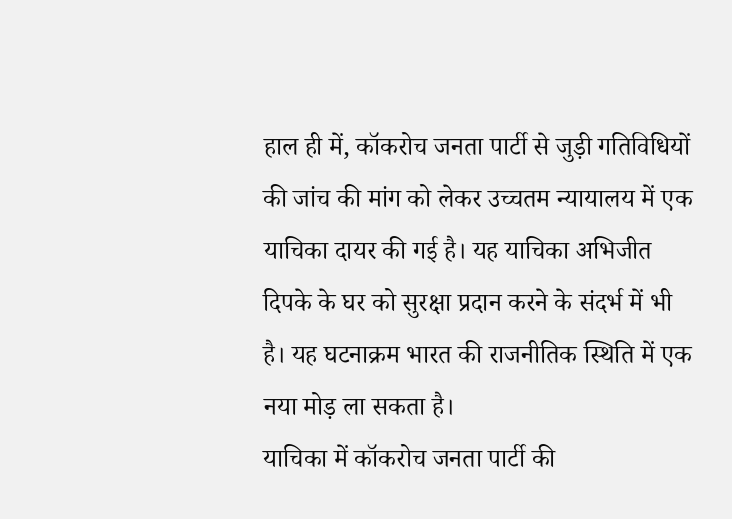हाल ही में, कॉकरोच जनता पार्टी से जुड़ी गतिविधियों की जांच की मांग को लेकर उच्चतम न्यायालय में एक याचिका दायर की गई है। यह याचिका अभिजीत दिपके के घर को सुरक्षा प्रदान करने के संदर्भ में भी है। यह घटनाक्रम भारत की राजनीतिक स्थिति में एक नया मोड़ ला सकता है।
याचिका में कॉकरोच जनता पार्टी की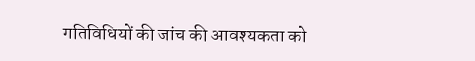गतिविधियों की जांच की आवश्यकता को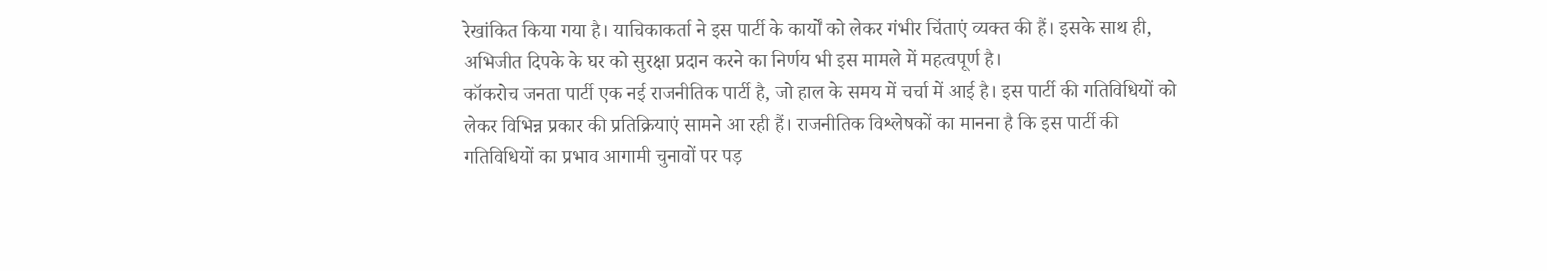रेखांकित किया गया है। याचिकाकर्ता ने इस पार्टी के कार्यों को लेकर गंभीर चिंताएं व्यक्त की हैं। इसके साथ ही, अभिजीत दिपके के घर को सुरक्षा प्रदान करने का निर्णय भी इस मामले में महत्वपूर्ण है।
कॉकरोच जनता पार्टी एक नई राजनीतिक पार्टी है, जो हाल के समय में चर्चा में आई है। इस पार्टी की गतिविधियों को लेकर विभिन्न प्रकार की प्रतिक्रियाएं सामने आ रही हैं। राजनीतिक विश्लेषकों का मानना है कि इस पार्टी की गतिविधियों का प्रभाव आगामी चुनावों पर पड़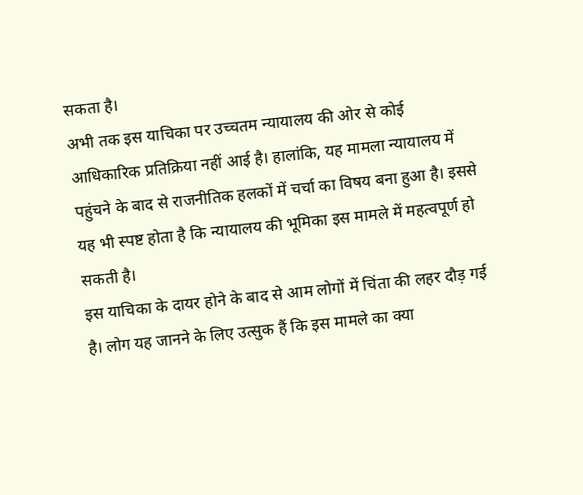सकता है।
अभी तक इस याचिका पर उच्चतम न्यायालय की ओर से कोई आधिकारिक प्रतिक्रिया नहीं आई है। हालांकि, यह मामला न्यायालय में पहुंचने के बाद से राजनीतिक हलकों में चर्चा का विषय बना हुआ है। इससे यह भी स्पष्ट होता है कि न्यायालय की भूमिका इस मामले में महत्वपूर्ण हो सकती है।
इस याचिका के दायर होने के बाद से आम लोगों में चिंता की लहर दौड़ गई है। लोग यह जानने के लिए उत्सुक हैं कि इस मामले का क्या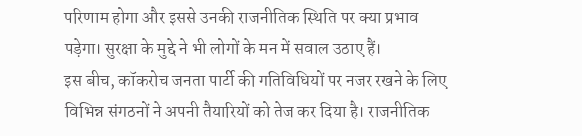परिणाम होगा और इससे उनकी राजनीतिक स्थिति पर क्या प्रभाव पड़ेगा। सुरक्षा के मुद्दे ने भी लोगों के मन में सवाल उठाए हैं।
इस बीच, कॉकरोच जनता पार्टी की गतिविधियों पर नजर रखने के लिए विभिन्न संगठनों ने अपनी तैयारियों को तेज कर दिया है। राजनीतिक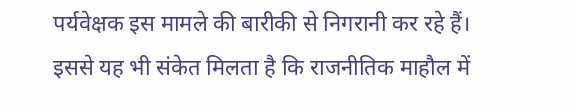पर्यवेक्षक इस मामले की बारीकी से निगरानी कर रहे हैं। इससे यह भी संकेत मिलता है कि राजनीतिक माहौल में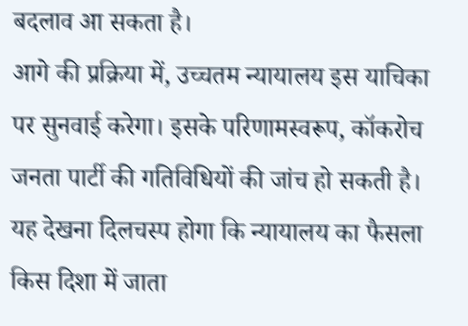बदलाव आ सकता है।
आगे की प्रक्रिया में, उच्चतम न्यायालय इस याचिका पर सुनवाई करेगा। इसके परिणामस्वरूप, कॉकरोच जनता पार्टी की गतिविधियों की जांच हो सकती है। यह देखना दिलचस्प होगा कि न्यायालय का फैसला किस दिशा में जाता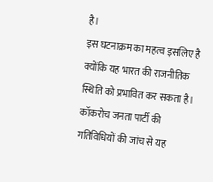है।
इस घटनाक्रम का महत्व इसलिए है क्योंकि यह भारत की राजनीतिक स्थिति को प्रभावित कर सकता है। कॉकरोच जनता पार्टी की गतिविधियों की जांच से यह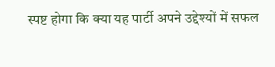स्पष्ट होगा कि क्या यह पार्टी अपने उद्देश्यों में सफल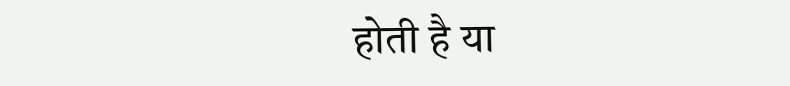होती है या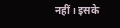नहीं। इसके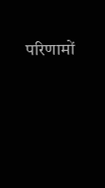परिणामों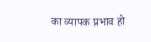का व्यापक प्रभाव हो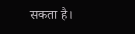सकता है।